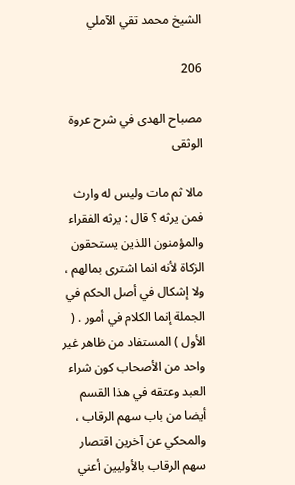الشيخ محمد تقي الآملي

206

مصباح الهدى في شرح عروة الوثقى

مالا ثم مات وليس له وارث فمن يرثه ؟ قال : يرثه الفقراء والمؤمنون اللذين يستحقون الزكاة لأنه انما اشترى بمالهم ، ولا إشكال في أصل الحكم في الجملة إنما الكلام في أمور . ( الأول ) المستفاد من ظاهر غير واحد من الأصحاب كون شراء العبد وعتقه في هذا القسم أيضا من باب سهم الرقاب ، والمحكي عن آخرين اقتصار سهم الرقاب بالأوليين أعني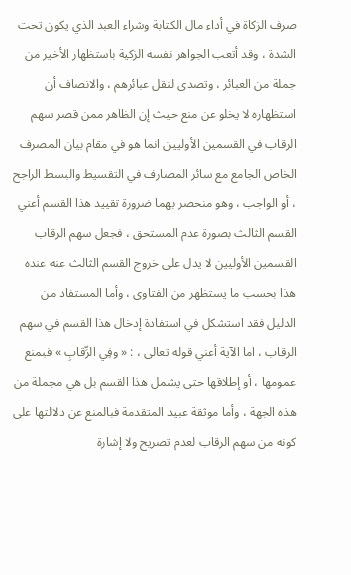صرف الزكاة في أداء مال الكتابة وشراء العبد الذي يكون تحت الشدة ، وقد أتعب الجواهر نفسه الزكية باستظهار الأخير من جملة من العبائر ، وتصدى لنقل عبائرهم ، والانصاف أن استظهاره لا يخلو عن منع حيث إن الظاهر ممن قصر سهم الرقاب في القسمين الأوليين انما هو في مقام بيان المصرف الخاص الجامع مع سائر المصارف في التقسيط والبسط الراجح ، أو الواجب ، وهو منحصر بهما ضرورة تقييد هذا القسم أعني القسم الثالث بصورة عدم المستحق ، فجعل سهم الرقاب القسمين الأوليين لا يدل على خروج القسم الثالث عنه عنده هذا بحسب ما يستظهر من الفتاوى ، وأما المستفاد من الدليل فقد استشكل في استفادة إدخال هذا القسم في سهم الرقاب ، اما الآية أعني قوله تعالى ، : « وفِي الرِّقابِ » فبمنع عمومها ، أو إطلاقها حتى يشمل هذا القسم بل هي مجملة من هذه الجهة ، وأما موثقة عبيد المتقدمة فبالمنع عن دلالتها على كونه من سهم الرقاب لعدم تصريح ولا إشارة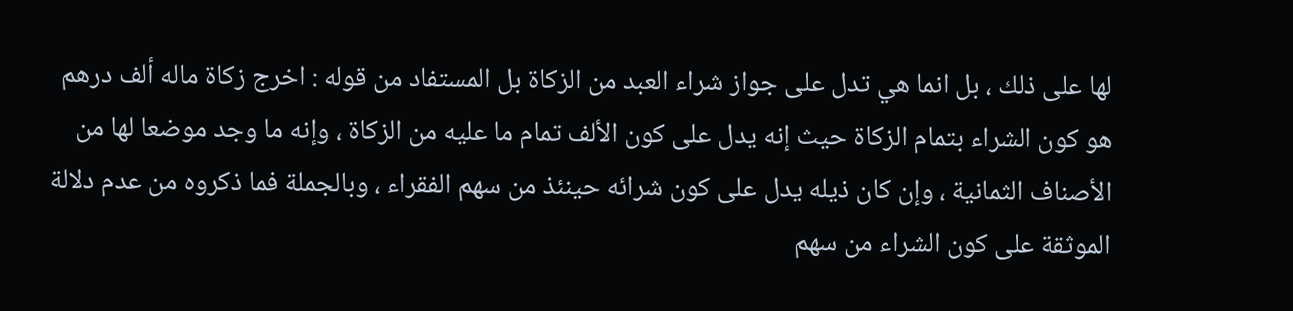لها على ذلك ، بل انما هي تدل على جواز شراء العبد من الزكاة بل المستفاد من قوله : اخرج زكاة ماله ألف درهم هو كون الشراء بتمام الزكاة حيث إنه يدل على كون الألف تمام ما عليه من الزكاة ، وإنه ما وجد موضعا لها من الأصناف الثمانية ، وإن كان ذيله يدل على كون شرائه حينئذ من سهم الفقراء ، وبالجملة فما ذكروه من عدم دلالة الموثقة على كون الشراء من سهم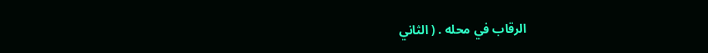الرقاب في محله . ( الثاني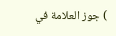) جوز العلامة في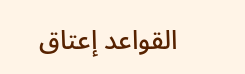القواعد إعتاق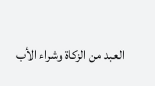العبد من الزكاة وشراء الأب